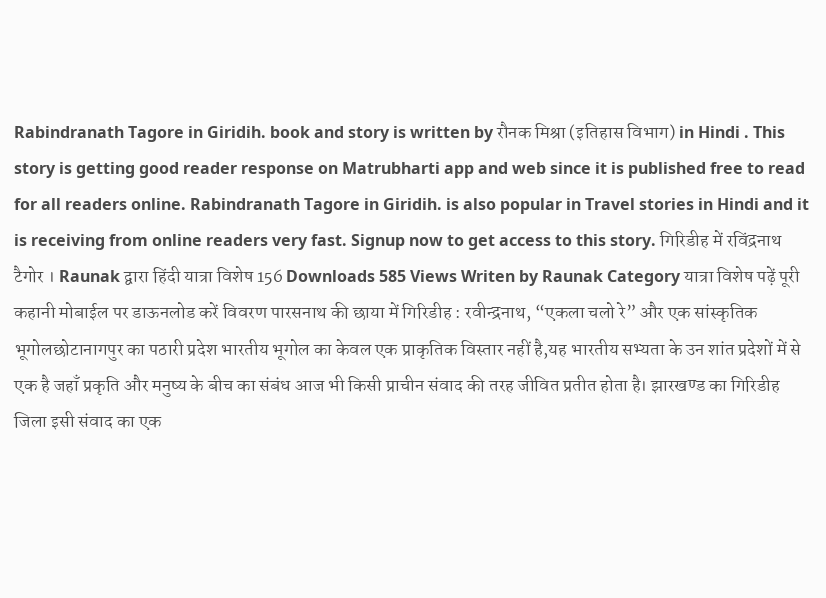Rabindranath Tagore in Giridih. book and story is written by रौनक मिश्रा (इतिहास विभाग) in Hindi . This story is getting good reader response on Matrubharti app and web since it is published free to read for all readers online. Rabindranath Tagore in Giridih. is also popular in Travel stories in Hindi and it is receiving from online readers very fast. Signup now to get access to this story. गिरिडीह में रविंद्रनाथ टैगोर । Raunak द्वारा हिंदी यात्रा विशेष 156 Downloads 585 Views Writen by Raunak Category यात्रा विशेष पढ़ें पूरी कहानी मोबाईल पर डाऊनलोड करें विवरण पारसनाथ की छाया में गिरिडीह : रवीन्द्रनाथ, “एकला चलो रे” और एक सांस्कृतिक भूगोलछोटानागपुर का पठारी प्रदेश भारतीय भूगोल का केवल एक प्राकृतिक विस्तार नहीं है,यह भारतीय सभ्यता के उन शांत प्रदेशों में से एक है जहाँ प्रकृति और मनुष्य के बीच का संबंध आज भी किसी प्राचीन संवाद की तरह जीवित प्रतीत होता है। झारखण्ड का गिरिडीह जिला इसी संवाद का एक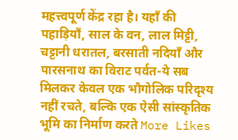महत्त्वपूर्ण केंद्र रहा है। यहाँ की पहाड़ियाँ, साल के वन, लाल मिट्टी, चट्टानी धरातल, बरसाती नदियाँ और पारसनाथ का विराट पर्वत-ये सब मिलकर केवल एक भौगोलिक परिदृश्य नहीं रचते, बल्कि एक ऐसी सांस्कृतिक भूमि का निर्माण करते More Likes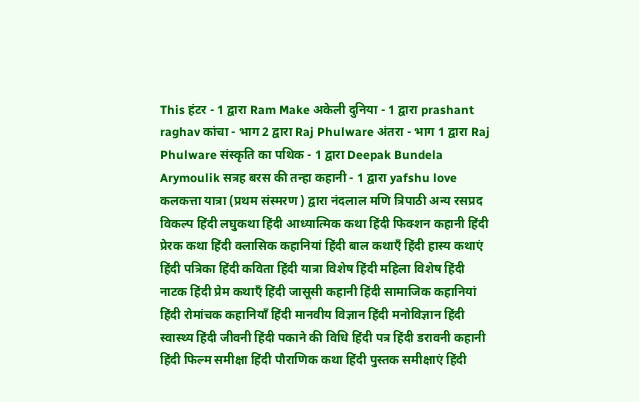This हंटर - 1 द्वारा Ram Make अकेली दुनिया - 1 द्वारा prashant raghav कांचा - भाग 2 द्वारा Raj Phulware अंतरा - भाग 1 द्वारा Raj Phulware संस्कृति का पथिक - 1 द्वारा Deepak Bundela Arymoulik सत्रह बरस की तन्हा कहानी - 1 द्वारा yafshu love कलकत्ता यात्रा (प्रथम संस्मरण ) द्वारा नंदलाल मणि त्रिपाठी अन्य रसप्रद विकल्प हिंदी लघुकथा हिंदी आध्यात्मिक कथा हिंदी फिक्शन कहानी हिंदी प्रेरक कथा हिंदी क्लासिक कहानियां हिंदी बाल कथाएँ हिंदी हास्य कथाएं हिंदी पत्रिका हिंदी कविता हिंदी यात्रा विशेष हिंदी महिला विशेष हिंदी नाटक हिंदी प्रेम कथाएँ हिंदी जासूसी कहानी हिंदी सामाजिक कहानियां हिंदी रोमांचक कहानियाँ हिंदी मानवीय विज्ञान हिंदी मनोविज्ञान हिंदी स्वास्थ्य हिंदी जीवनी हिंदी पकाने की विधि हिंदी पत्र हिंदी डरावनी कहानी हिंदी फिल्म समीक्षा हिंदी पौराणिक कथा हिंदी पुस्तक समीक्षाएं हिंदी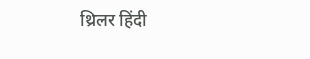थ्रिलर हिंदी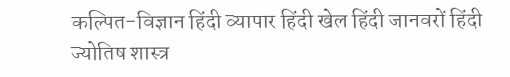कल्पित-विज्ञान हिंदी व्यापार हिंदी खेल हिंदी जानवरों हिंदी ज्योतिष शास्त्र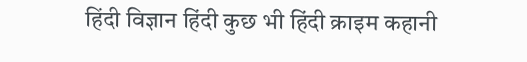हिंदी विज्ञान हिंदी कुछ भी हिंदी क्राइम कहानी